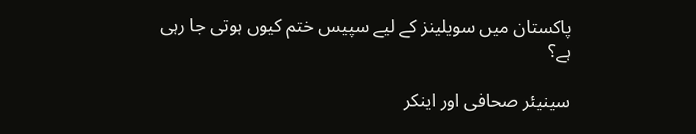پاکستان میں سویلینز کے لیے سپیس ختم کیوں ہوتی جا رہی ہے؟

سینیئر صحافی اور اینکر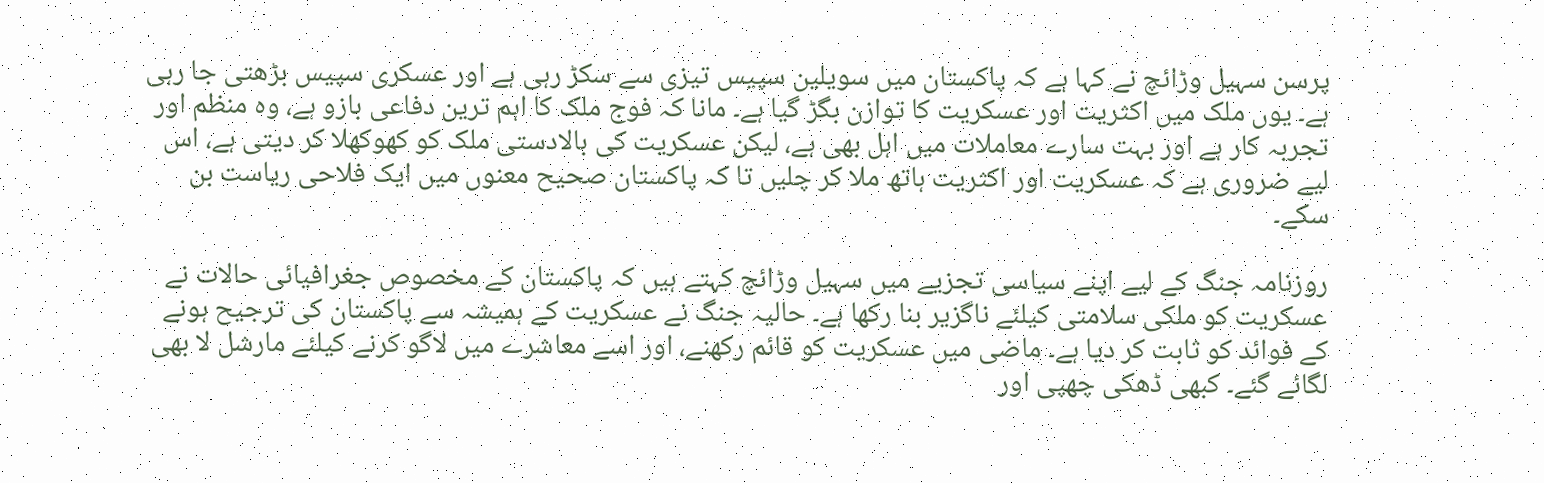پرسن سہیل وڑائچ نے کہا ہے کہ پاکستان میں سویلین سپیس تیزی سے سکڑ رہی ہے اور عسکری سپیس بڑھتی جا رہی ہے۔ یوں ملک میں اکثریت اور عسکریت کا توازن بگڑ گیا ہے۔ مانا کہ فوج ملک کا اہم ترین دفاعی بازو ہے، وہ منظم اور تجربہ کار ہے اور بہت سارے معاملات میں اہل بھی ہے، لیکن عسکریت کی بالادستی ملک کو کھوکھلا کر دیتی ہے، اس لیے ضروری ہے کہ عسکریت اور اکثریت ہاتھ ملا کر چلیں تا کہ پاکستان صحیح معنوں میں ایک فلاحی ریاست بن سکے۔

روزنامہ جنگ کے لیے اپنے سیاسی تجزیے میں سہیل وڑائچ کہتے ہیں کہ پاکستان کے مخصوص جغرافیائی حالات نے عسکریت کو ملکی سلامتی کیلئے ناگزیر بنا رکھا ہے۔ حالیہ جنگ نے عسکریت کے ہمیشہ سے پاکستان کی ترجیح ہونے کے فوائد کو ثابت کر دیا ہے۔ ماضی میں عسکریت کو قائم رکھنے، اور اسے معاشرے میں لاگو کرنے کیلئے مارشل لا بھی لگائے گئے۔ کبھی ڈھکی چھپی اور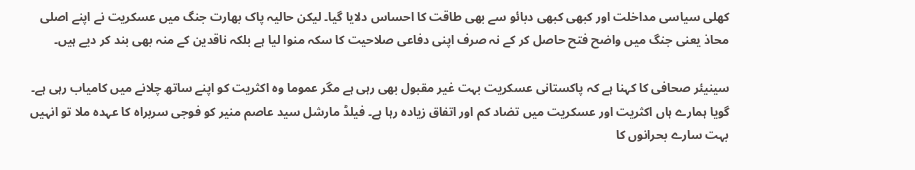کھلی سیاسی مداخلت اور کبھی کبھی دبائو سے بھی طاقت کا احساس دلایا گیا۔ لیکن حالیہ پاک بھارت جنگ میں عسکریت نے اپنے اصلی محاذ یعنی جنگ میں واضح فتح حاصل کر کے نہ صرف اپنی دفاعی صلاحیت کا سکہ منوا لیا ہے بلکہ ناقدین کے منہ بھی بند کر دیے ہیں۔

سینیئر صحافی کا کہنا ہے کہ پاکستانی عسکریت بہت غیر مقبول بھی رہی ہے مگر عموما وہ اکثریت کو اپنے ساتھ چلانے میں کامیاب رہی ہے۔ گویا ہمارے ہاں اکثریت اور عسکریت میں تضاد کم اور اتفاق زیادہ رہا ہے۔ فیلڈ مارشل سید عاصم منیر کو فوجی سربراہ کا عہدہ ملا تو انہیں بہت سارے بحرانوں کا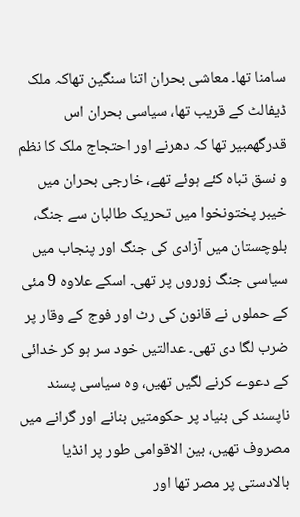سامنا تھا۔ معاشی بحران اتنا سنگین تھاکہ ملک ڈیفالٹ کے قریب تھا، سیاسی بحران اس قدرگھمبیر تھا کہ دھرنے اور احتجاج ملک کا نظم و نسق تباہ کئے ہوئے تھے، خارجی بحران میں خیبر پختونخوا میں تحریک طالبان سے جنگ، بلوچستان میں آزادی کی جنگ اور پنجاب میں سیاسی جنگ زوروں پر تھی۔ اسکے علاوہ 9 مئی کے حملوں نے قانون کی رٹ اور فوج کے وقار پر ضرب لگا دی تھی۔ عدالتیں خود سر ہو کر خدائی کے دعوے کرنے لگیں تھیں، وہ سیاسی پسند ناپسند کی بنیاد پر حکومتیں بنانے اور گرانے میں مصروف تھیں، بین الاقوامی طور پر انڈیا بالادستی پر مصر تھا اور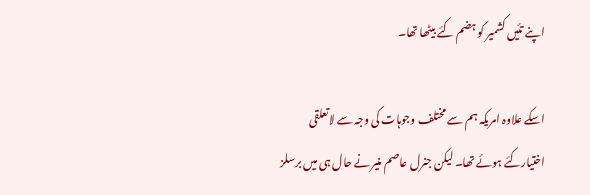اپنے تئیں کشمیر کو ہضم کئے بیٹھا تھا۔

اسکے علاوہ امریکہ ہم سے مختلف وجوہات کی وجہ سے لاتعلقی اختیارکئے ہوئے تھا۔ لیکن جنرل عاصم منیر نے حال ہی میں برسلز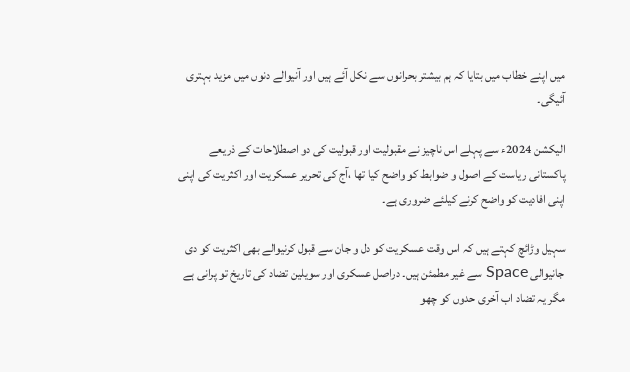میں اپنے خطاب میں بتایا کہ ہم بیشتر بحرانوں سے نکل آئے ہیں اور آنیوالے دنوں میں مزید بہتری آئیگی۔

الیکشن 2024ء سے پہلے اس ناچیز نے مقبولیت اور قبولیت کی دو اصطلاحات کے ذریعے پاکستانی ریاست کے اصول و ضوابط کو واضح کیا تھا ،آج کی تحریر عسکریت اور اکثریت کی اپنی اپنی افادیت کو واضح کرنے کیلئے ضروری ہے۔

سہیل وڑائچ کہتے ہیں کہ اس وقت عسکریت کو دل و جان سے قبول کرنیوالے بھی اکثریت کو دی جانیوالی Space سے غیر مطمئن ہیں۔ دراصل عسکری اور سویلین تضاد کی تاریخ تو پرانی ہے مگر یہ تضاد اب آخری حدوں کو چھو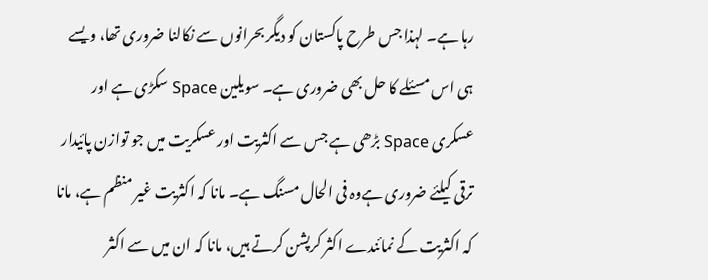رہا ہے۔ لہذا جس طرح پاکستان کو دیگر بحرانوں سے نکالنا ضروری تھا، ویسے ہی اس مسئلے کا حل بھی ضروری ہے۔ سویلین Space سکڑی ہے اور عسکری Space بڑھی ہے جس سے اکثریت اور عسکریت میں جو توازن پائیدار ترقی کیلئے ضروری ہےوہ فی الحال مسنگ ہے۔ مانا کہ اکثریت غیر منظم ہے، مانا کہ اکثریت کے نمائندے اکثر کرپشن کرتے ہیں، مانا کہ ان میں سے اکثر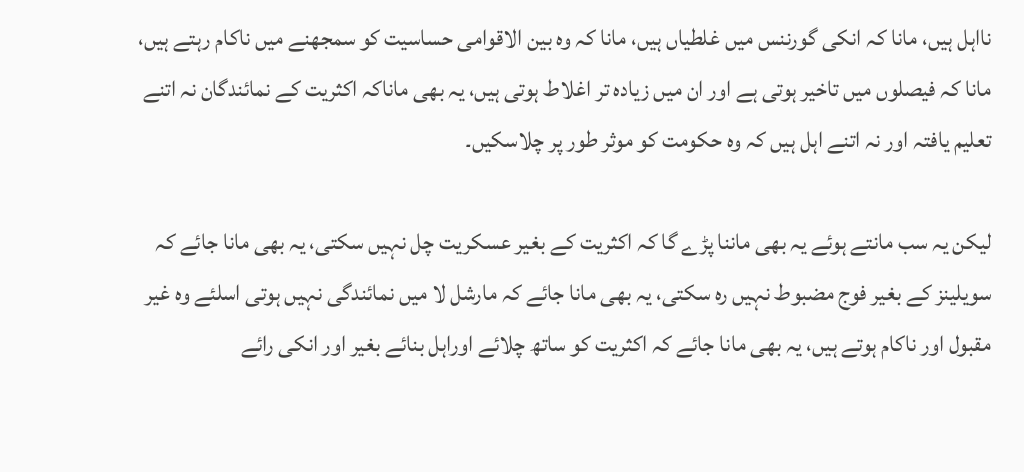نااہل ہیں، مانا کہ انکی گورننس میں غلطیاں ہیں، مانا کہ وہ بین الاقوامی حساسیت کو سمجھنے میں ناکام رہتے ہیں، مانا کہ فیصلوں میں تاخیر ہوتی ہے اور ان میں زیادہ تر اغلاط ہوتی ہیں، یہ بھی ماناکہ اکثریت کے نمائندگان نہ اتنے تعلیم یافتہ اور نہ اتنے اہل ہیں کہ وہ حکومت کو موثر طور پر چلاسکیں۔

لیکن یہ سب مانتے ہوئے یہ بھی ماننا پڑے گا کہ اکثریت کے بغیر عسکریت چل نہیں سکتی، یہ بھی مانا جائے کہ سویلینز کے بغیر فوج مضبوط نہیں رہ سکتی، یہ بھی مانا جائے کہ مارشل لا میں نمائندگی نہیں ہوتی اسلئے وہ غیر مقبول اور ناکام ہوتے ہیں، یہ بھی مانا جائے کہ اکثریت کو ساتھ چلائے اوراہل بنائے بغیر اور انکی رائے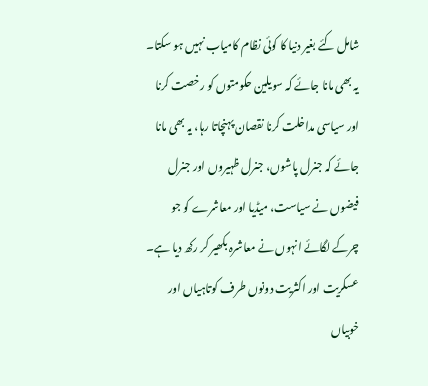شامل کئے بغیر دنیا کا کوئی نظام کامیاب نہیں ہو سکتا۔ یہ بھی مانا جائے کہ سویلین حکومتوں کو رخصت کرنا اور سیاسی مداخلت کرنا نقصان پہنچاتا رہا، یہ بھی مانا جائے کہ جنرل پاشوں، جنرل ظہیروں اور جنرل فیضوں نے سیاست، میڈیا اور معاشرے کو جو چرکے لگائے انہوں نے معاشرہ بکھیر کر رکھ دیا ہے۔ عسکریت اور اکثریت دونوں طرف کوتاہیاں اور خوبیاں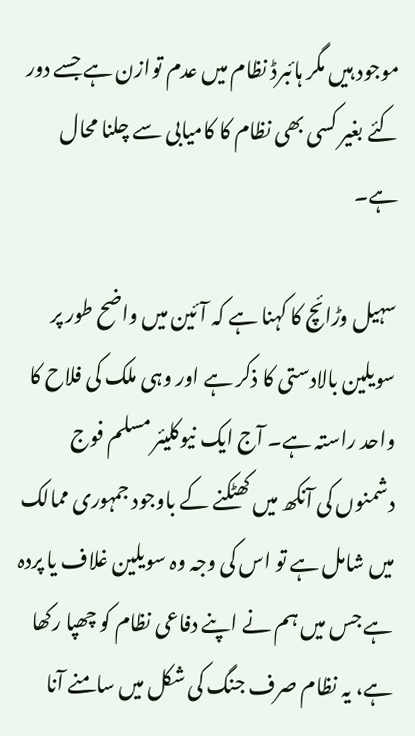موجود ہیں مگر ہائبرڈ نظام میں عدم توازن ہے جسے دور کئے بغیر کسی بھی نظام کا کامیابی سے چلنا محال ہے۔

سہیل وڑائچ کا کہنا ہے کہ آئین میں واضح طور پر سویلین بالادستی کا ذکر ہے اور وہی ملک کی فلاح کا واحد راستہ ہے۔ آج ایک نیوکلیئر مسلم فوج دشمنوں کی آنکھ میں کھٹکنے کے باوجود جمہوری ممالک میں شامل ہے تو اس کی وجہ وہ سویلین غلاف یا پردہ ہے جس میں ہم نے اپنے دفاعی نظام کو چھپا رکھا ہے، یہ نظام صرف جنگ کی شکل میں سامنے آنا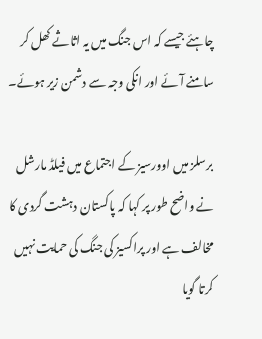چاہئے جیسے کہ اس جنگ میں یہ اثاثے کھل کر سامنے آئے اور انکی وجہ سے دشمن زیر ہوئے۔

برسلز میں اوورسیز کے اجتماع میں فیلڈ مارشل نے واضح طور پر کہا کہ پاکستان دہشت گردی کا مخالف ہے اور پراکسیز کی جنگ کی حمایت نہیں کرتا گویا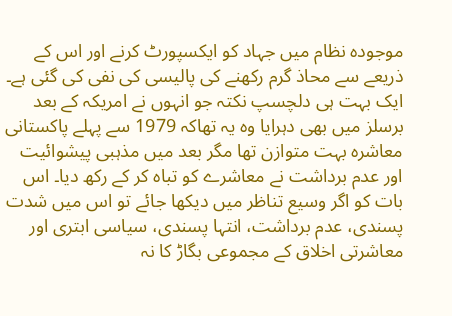موجودہ نظام میں جہاد کو ایکسپورٹ کرنے اور اس کے ذریعے سے محاذ گرم رکھنے کی پالیسی کی نفی کی گئی ہے۔ ایک بہت ہی دلچسپ نکتہ جو انہوں نے امریکہ کے بعد برسلز میں بھی دہرایا وہ یہ تھاکہ 1979 سے پہلے پاکستانی معاشرہ بہت متوازن تھا مگر بعد میں مذہبی پیشوائیت اور عدم برداشت نے معاشرے کو تباہ کر کے رکھ دیا۔ اس بات کو اگر وسیع تناظر میں دیکھا جائے تو اس میں شدت پسندی، عدم برداشت، انتہا پسندی، سیاسی ابتری اور معاشرتی اخلاق کے مجموعی بگاڑ کا نہ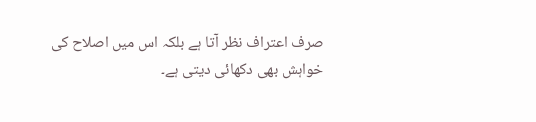صرف اعتراف نظر آتا ہے بلکہ اس میں اصلاح کی خواہش بھی دکھائی دیتی ہے۔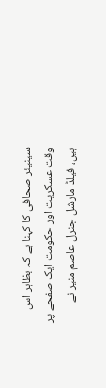سینیئر صحافی کا کہنا ہے کہ بظاہر اس وقت عسکریت اور حکومت ایک صفحے پر ہیں، فیلڈ مارشل جنرل عاصم منیر نے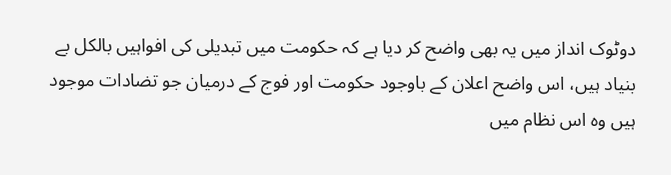دوٹوک انداز میں یہ بھی واضح کر دیا ہے کہ حکومت میں تبدیلی کی افواہیں بالکل بے بنیاد ہیں، اس واضح اعلان کے باوجود حکومت اور فوج کے درمیان جو تضادات موجود ہیں وہ اس نظام میں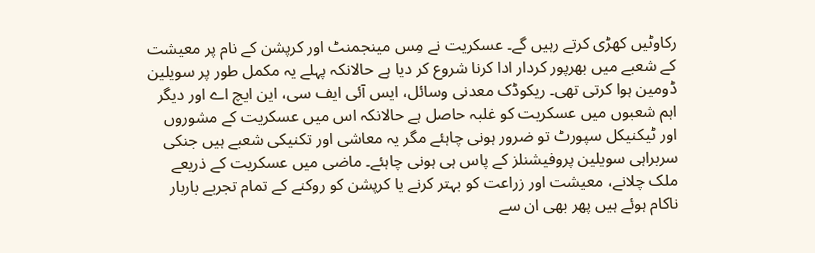رکاوٹیں کھڑی کرتے رہیں گے۔ عسکریت نے مِس مینجمنٹ اور کرپشن کے نام پر معیشت کے شعبے میں بھرپور کردار ادا کرنا شروع کر دیا ہے حالانکہ پہلے یہ مکمل طور پر سویلین ڈومین ہوا کرتی تھی۔ ریکوڈک معدنی وسائل، ایس آئی ایف سی، این ایچ اے اور دیگر اہم شعبوں میں عسکریت کو غلبہ حاصل ہے حالانکہ اس میں عسکریت کے مشوروں اور ٹیکنیکل سپورٹ تو ضرور ہونی چاہئے مگر یہ معاشی اور تکنیکی شعبے ہیں جنکی سربراہی سویلین پروفیشنلز کے پاس ہی ہونی چاہئے۔ ماضی میں عسکریت کے ذریعے ملک چلانے، معیشت اور زراعت کو بہتر کرنے یا کرپشن کو روکنے کے تمام تجربے باربار ناکام ہوئے ہیں پھر بھی ان سے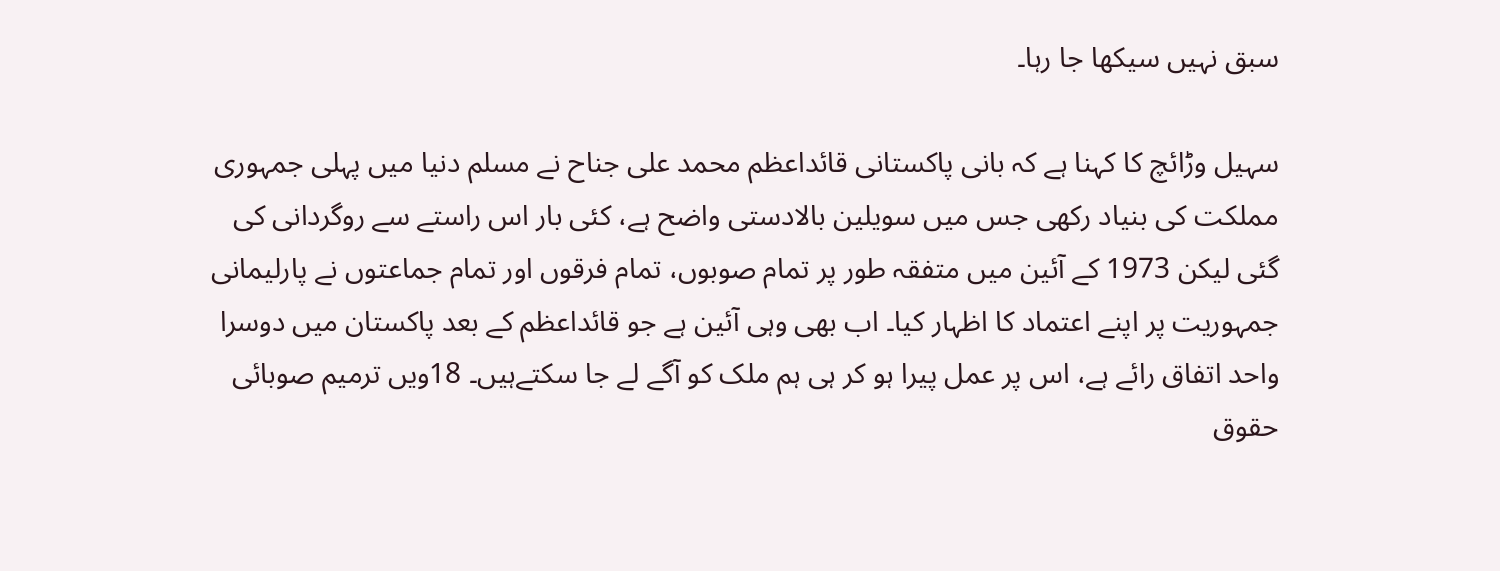سبق نہیں سیکھا جا رہا۔

سہیل وڑائچ کا کہنا ہے کہ بانی پاکستانی قائداعظم محمد علی جناح نے مسلم دنیا میں پہلی جمہوری مملکت کی بنیاد رکھی جس میں سویلین بالادستی واضح ہے، کئی بار اس راستے سے روگردانی کی گئی لیکن 1973 کے آئین میں متفقہ طور پر تمام صوبوں، تمام فرقوں اور تمام جماعتوں نے پارلیمانی جمہوریت پر اپنے اعتماد کا اظہار کیا۔ اب بھی وہی آئین ہے جو قائداعظم کے بعد پاکستان میں دوسرا واحد اتفاق رائے ہے، اس پر عمل پیرا ہو کر ہی ہم ملک کو آگے لے جا سکتےہیں۔ 18ویں ترمیم صوبائی حقوق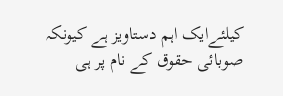کیلئےایک اہم دستاویز ہے کیونکہ صوبائی حقوق کے نام پر ہی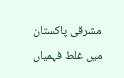مشرقی پاکستان میں غلط فہمیاں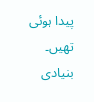پیدا ہوئی تھیں۔ بنیادی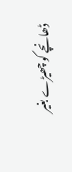ڈھانچے کو چھیڑے بغیر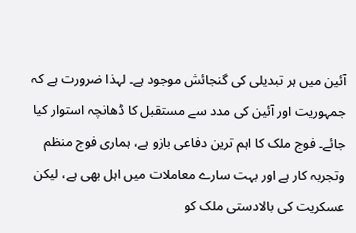آئین میں ہر تبدیلی کی گنجائش موجود ہے۔ لہذا ضرورت ہے کہ جمہوریت اور آئین کی مدد سے مستقبل کا ڈھانچہ استوار کیا جائے۔ فوج ملک کا اہم ترین دفاعی بازو ہے، ہماری فوج منظم وتجربہ کار ہے اور بہت سارے معاملات میں اہل بھی ہے، لیکن عسکریت کی بالادستی ملک کو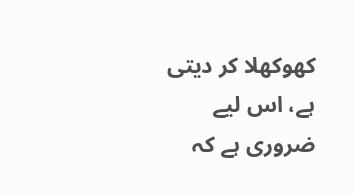کھوکھلا کر دیتی ہے، اس لیے ضروری ہے کہ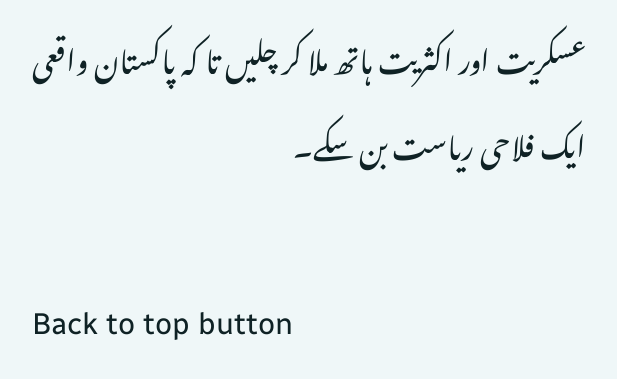عسکریت اور اکثریت ہاتھ ملا کر چلیں تا کہ پاکستان واقعی ایک فلاحی ریاست بن سکے۔

Back to top button